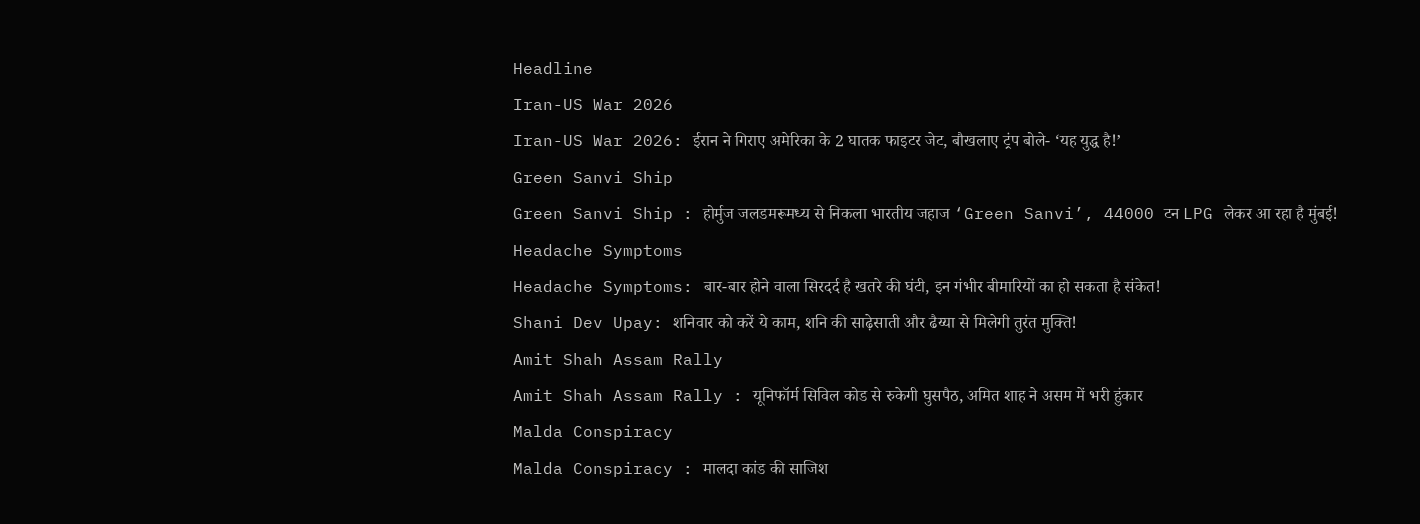Headline
Iran-US War 2026
Iran-US War 2026: ईरान ने गिराए अमेरिका के 2 घातक फाइटर जेट, बौखलाए ट्रंप बोले- ‘यह युद्ध है!’
Green Sanvi Ship
Green Sanvi Ship : होर्मुज जलडमरूमध्य से निकला भारतीय जहाज ‘Green Sanvi’, 44000 टन LPG लेकर आ रहा है मुंबई!
Headache Symptoms
Headache Symptoms: बार-बार होने वाला सिरदर्द है खतरे की घंटी, इन गंभीर बीमारियों का हो सकता है संकेत!
Shani Dev Upay: शनिवार को करें ये काम, शनि की साढ़ेसाती और ढैय्या से मिलेगी तुरंत मुक्ति!
Amit Shah Assam Rally
Amit Shah Assam Rally : यूनिफॉर्म सिविल कोड से रुकेगी घुसपैठ, अमित शाह ने असम में भरी हुंकार
Malda Conspiracy
Malda Conspiracy : मालदा कांड की साजिश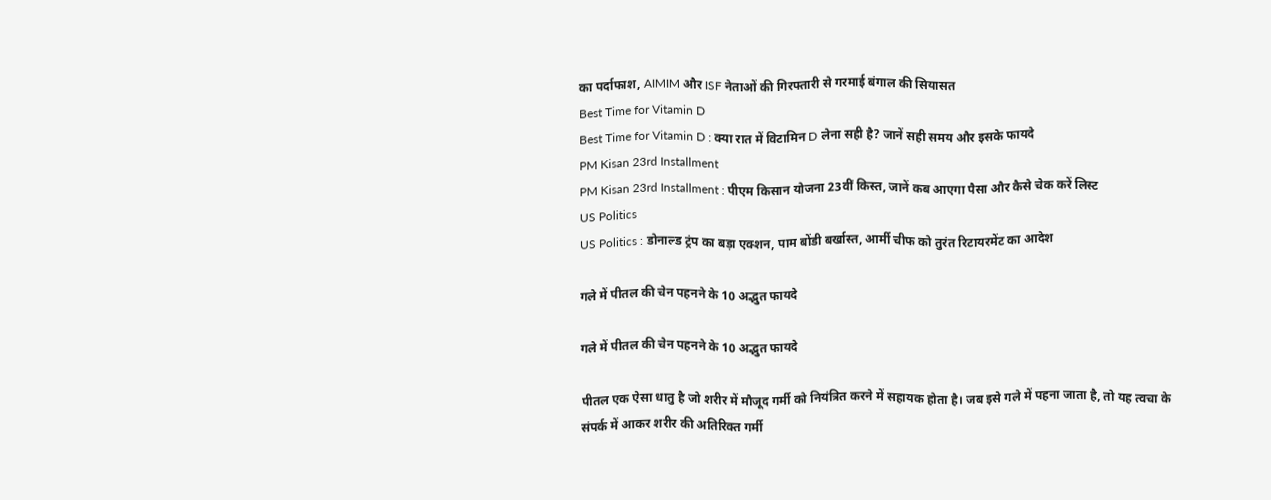का पर्दाफाश, AIMIM और ISF नेताओं की गिरफ्तारी से गरमाई बंगाल की सियासत
Best Time for Vitamin D
Best Time for Vitamin D : क्या रात में विटामिन D लेना सही है? जानें सही समय और इसके फायदे
PM Kisan 23rd Installment
PM Kisan 23rd Installment : पीएम किसान योजना 23वीं किस्त, जानें कब आएगा पैसा और कैसे चेक करें लिस्ट
US Politics
US Politics : डोनाल्ड ट्रंप का बड़ा एक्शन, पाम बोंडी बर्खास्त, आर्मी चीफ को तुरंत रिटायरमेंट का आदेश

गले में पीतल की चेन पहनने के 10 अद्भुत फायदे

गले में पीतल की चेन पहनने के 10 अद्भुत फायदे

पीतल एक ऐसा धातु है जो शरीर में मौजूद गर्मी को नियंत्रित करने में सहायक होता है। जब इसे गले में पहना जाता है, तो यह त्वचा के संपर्क में आकर शरीर की अतिरिक्त गर्मी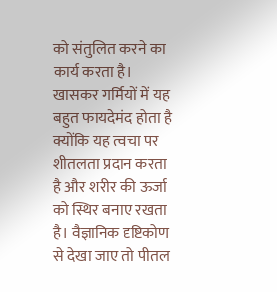को संतुलित करने का कार्य करता है। खासकर गर्मियों में यह बहुत फायदेमंद होता है क्योंकि यह त्वचा पर शीतलता प्रदान करता है और शरीर की ऊर्जा को स्थिर बनाए रखता है। वैज्ञानिक दृष्टिकोण से देखा जाए तो पीतल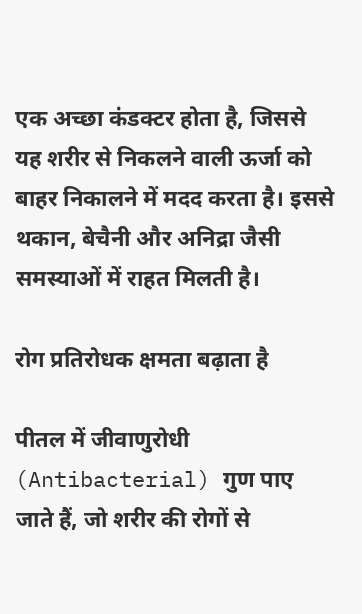एक अच्छा कंडक्टर होता है, जिससे यह शरीर से निकलने वाली ऊर्जा को बाहर निकालने में मदद करता है। इससे थकान, बेचैनी और अनिद्रा जैसी समस्याओं में राहत मिलती है।

रोग प्रतिरोधक क्षमता बढ़ाता है

पीतल में जीवाणुरोधी (Antibacterial) गुण पाए जाते हैं, जो शरीर की रोगों से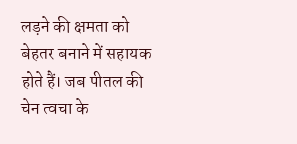लड़ने की क्षमता को बेहतर बनाने में सहायक होते हैं। जब पीतल की चेन त्वचा के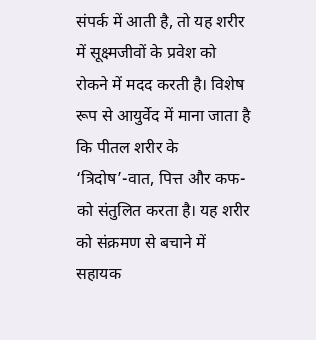संपर्क में आती है, तो यह शरीर में सूक्ष्मजीवों के प्रवेश को रोकने में मदद करती है। विशेष रूप से आयुर्वेद में माना जाता है कि पीतल शरीर के ‘त्रिदोष’-वात, पित्त और कफ-को संतुलित करता है। यह शरीर को संक्रमण से बचाने में सहायक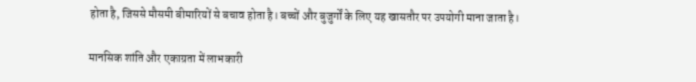होता है, जिससे मौसमी बीमारियों से बचाव होता है। बच्चों और बुजुर्गों के लिए यह खासतौर पर उपयोगी माना जाता है।

मानसिक शांति और एकाग्रता में लाभकारी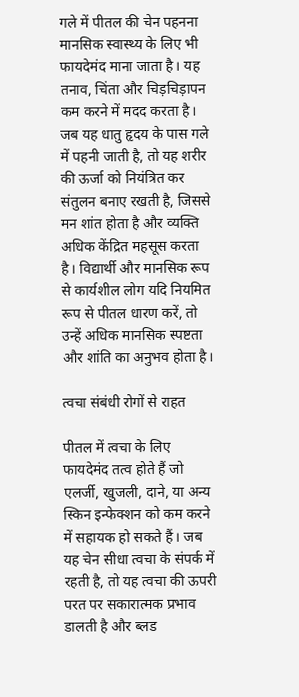गले में पीतल की चेन पहनना मानसिक स्वास्थ्य के लिए भी फायदेमंद माना जाता है। यह तनाव, चिंता और चिड़चिड़ापन कम करने में मदद करता है। जब यह धातु हृदय के पास गले में पहनी जाती है, तो यह शरीर की ऊर्जा को नियंत्रित कर संतुलन बनाए रखती है, जिससे मन शांत होता है और व्यक्ति अधिक केंद्रित महसूस करता है। विद्यार्थी और मानसिक रूप से कार्यशील लोग यदि नियमित रूप से पीतल धारण करें, तो उन्हें अधिक मानसिक स्पष्टता और शांति का अनुभव होता है।

त्वचा संबंधी रोगों से राहत

पीतल में त्वचा के लिए फायदेमंद तत्व होते हैं जो एलर्जी, खुजली, दाने, या अन्य स्किन इन्फेक्शन को कम करने में सहायक हो सकते हैं। जब यह चेन सीधा त्वचा के संपर्क में रहती है, तो यह त्वचा की ऊपरी परत पर सकारात्मक प्रभाव डालती है और ब्लड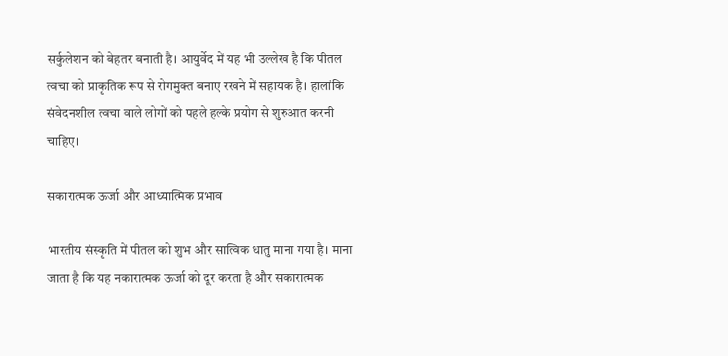सर्कुलेशन को बेहतर बनाती है। आयुर्वेद में यह भी उल्लेख है कि पीतल त्वचा को प्राकृतिक रूप से रोगमुक्त बनाए रखने में सहायक है। हालांकि संवेदनशील त्वचा वाले लोगों को पहले हल्के प्रयोग से शुरुआत करनी चाहिए।

सकारात्मक ऊर्जा और आध्यात्मिक प्रभाव

भारतीय संस्कृति में पीतल को शुभ और सात्विक धातु माना गया है। माना जाता है कि यह नकारात्मक ऊर्जा को दूर करता है और सकारात्मक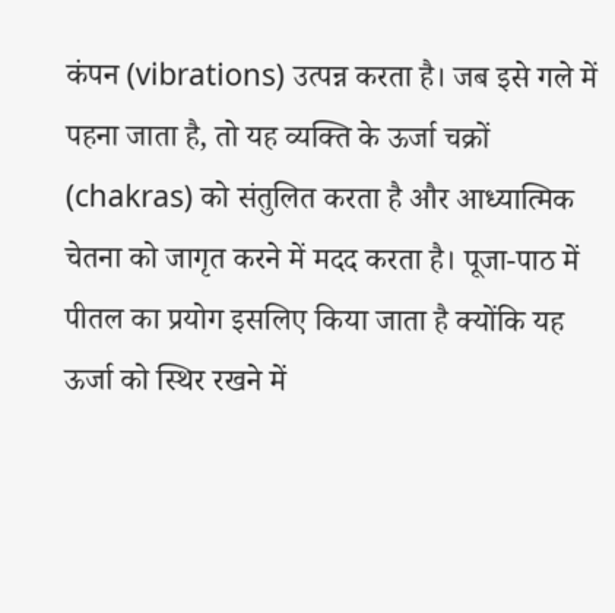कंपन (vibrations) उत्पन्न करता है। जब इसे गले में पहना जाता है, तो यह व्यक्ति के ऊर्जा चक्रों (chakras) को संतुलित करता है और आध्यात्मिक चेतना को जागृत करने में मदद करता है। पूजा-पाठ में पीतल का प्रयोग इसलिए किया जाता है क्योंकि यह ऊर्जा को स्थिर रखने में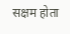सक्षम होता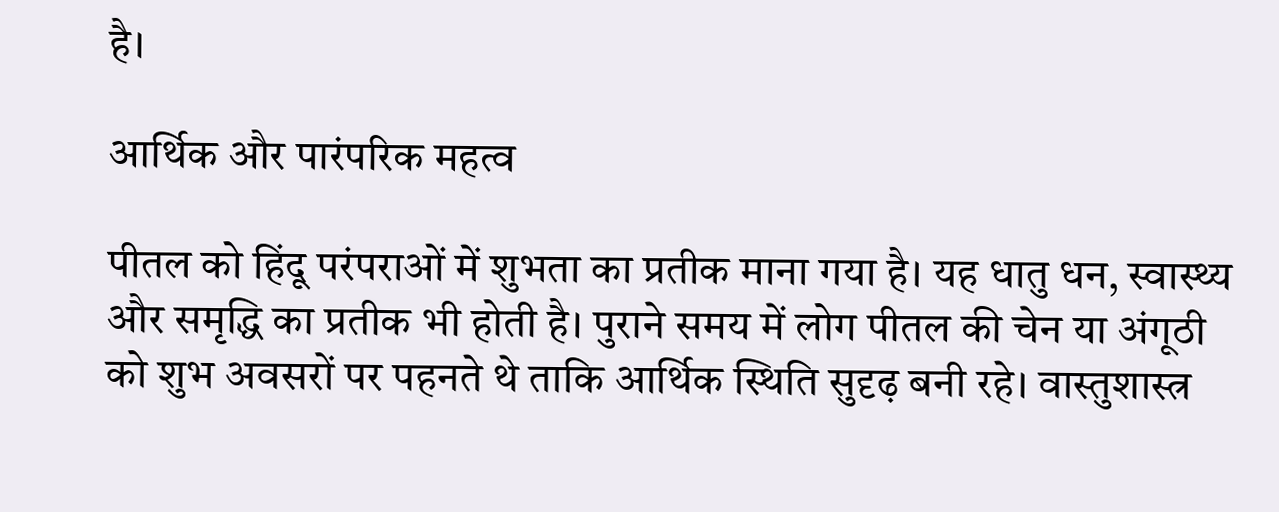है।

आर्थिक और पारंपरिक महत्व

पीतल को हिंदू परंपराओं में शुभता का प्रतीक माना गया है। यह धातु धन, स्वास्थ्य और समृद्धि का प्रतीक भी होती है। पुराने समय में लोग पीतल की चेन या अंगूठी को शुभ अवसरों पर पहनते थे ताकि आर्थिक स्थिति सुदृढ़ बनी रहे। वास्तुशास्त्र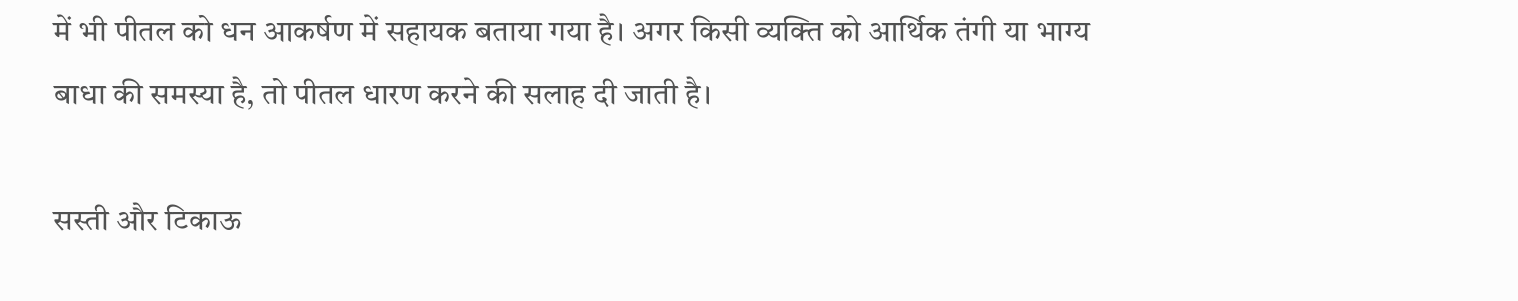में भी पीतल को धन आकर्षण में सहायक बताया गया है। अगर किसी व्यक्ति को आर्थिक तंगी या भाग्य बाधा की समस्या है, तो पीतल धारण करने की सलाह दी जाती है।

सस्ती और टिकाऊ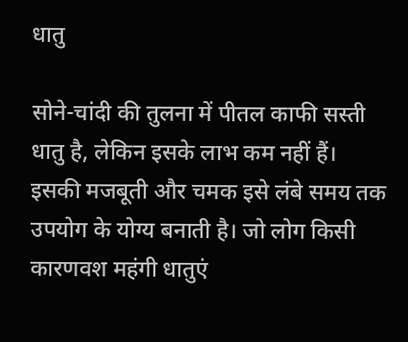धातु

सोने-चांदी की तुलना में पीतल काफी सस्ती धातु है, लेकिन इसके लाभ कम नहीं हैं। इसकी मजबूती और चमक इसे लंबे समय तक उपयोग के योग्य बनाती है। जो लोग किसी कारणवश महंगी धातुएं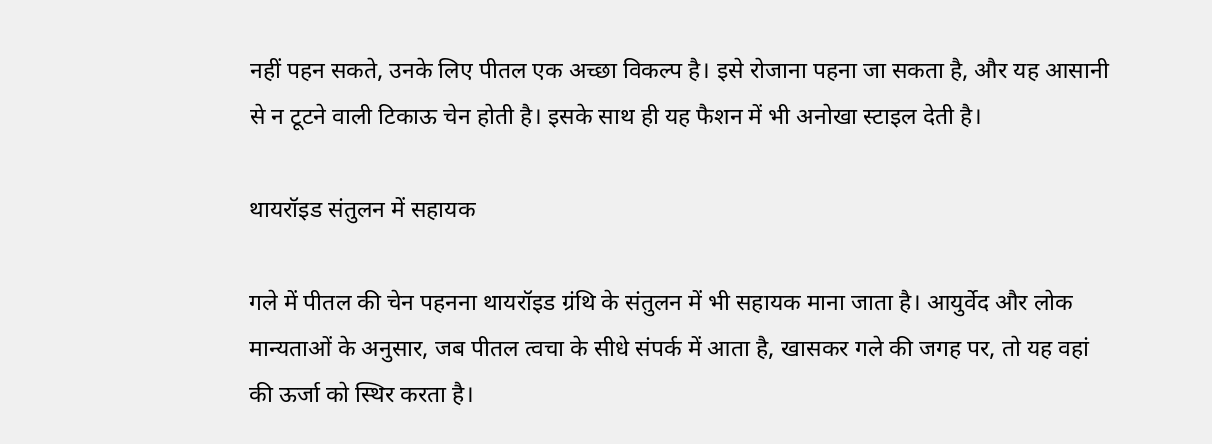नहीं पहन सकते, उनके लिए पीतल एक अच्छा विकल्प है। इसे रोजाना पहना जा सकता है, और यह आसानी से न टूटने वाली टिकाऊ चेन होती है। इसके साथ ही यह फैशन में भी अनोखा स्टाइल देती है।

थायरॉइड संतुलन में सहायक

गले में पीतल की चेन पहनना थायरॉइड ग्रंथि के संतुलन में भी सहायक माना जाता है। आयुर्वेद और लोक मान्यताओं के अनुसार, जब पीतल त्वचा के सीधे संपर्क में आता है, खासकर गले की जगह पर, तो यह वहां की ऊर्जा को स्थिर करता है।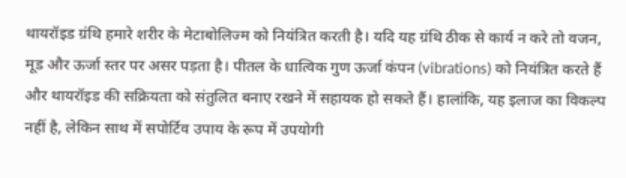थायरॉइड ग्रंथि हमारे शरीर के मेटाबोलिज्म को नियंत्रित करती है। यदि यह ग्रंथि ठीक से कार्य न करे तो वजन, मूड और ऊर्जा स्तर पर असर पड़ता है। पीतल के धात्विक गुण ऊर्जा कंपन (vibrations) को नियंत्रित करते हैं और थायरॉइड की सक्रियता को संतुलित बनाए रखने में सहायक हो सकते हैं। हालांकि, यह इलाज का विकल्प नहीं है, लेकिन साथ में सपोर्टिव उपाय के रूप में उपयोगी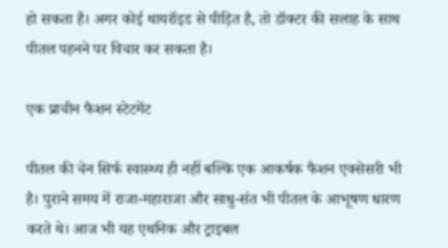हो सकता है। अगर कोई थायरॉइड से पीड़ित है, तो डॉक्टर की सलाह के साथ पीतल पहनने पर विचार कर सकता है।

एक प्राचीन फैशन स्टेटमेंट

पीतल की चेन सिर्फ स्वास्थ्य ही नहीं बल्कि एक आकर्षक फैशन एक्सेसरी भी है। पुराने समय में राजा-महाराजा और साधु-संत भी पीतल के आभूषण धारण करते थे। आज भी यह एथनिक और ट्राइबल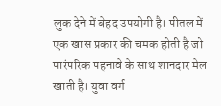लुक देने में बेहद उपयोगी है। पीतल में एक खास प्रकार की चमक होती है जो पारंपरिक पहनावे के साथ शानदार मेल खाती है। युवा वर्ग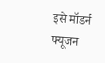इसे मॉडर्न फ्यूजन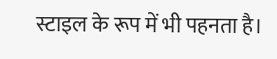स्टाइल के रूप में भी पहनता है।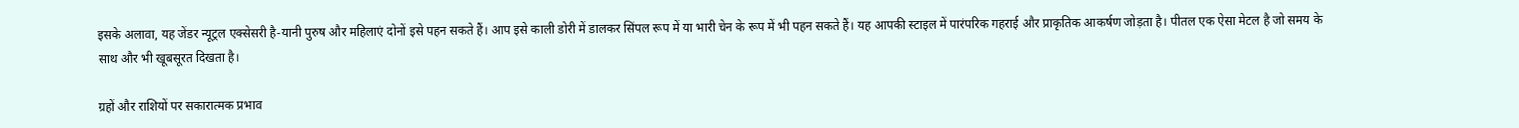इसके अलावा, यह जेंडर न्यूट्रल एक्सेसरी है-यानी पुरुष और महिलाएं दोनों इसे पहन सकते हैं। आप इसे काली डोरी में डालकर सिंपल रूप में या भारी चेन के रूप में भी पहन सकते हैं। यह आपकी स्टाइल में पारंपरिक गहराई और प्राकृतिक आकर्षण जोड़ता है। पीतल एक ऐसा मेटल है जो समय के साथ और भी खूबसूरत दिखता है।

ग्रहों और राशियों पर सकारात्मक प्रभाव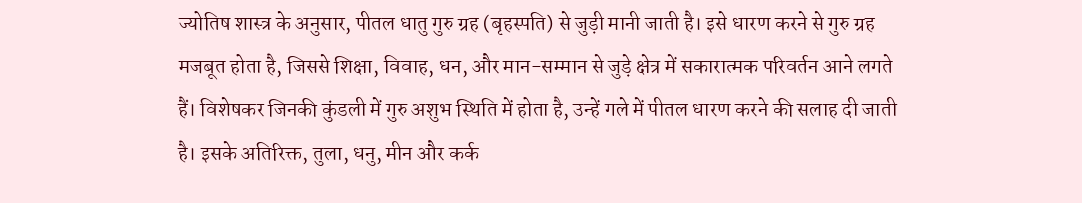ज्योतिष शास्त्र के अनुसार, पीतल धातु गुरु ग्रह (बृहस्पति) से जुड़ी मानी जाती है। इसे धारण करने से गुरु ग्रह मजबूत होता है, जिससे शिक्षा, विवाह, धन, और मान-सम्मान से जुड़े क्षेत्र में सकारात्मक परिवर्तन आने लगते हैं। विशेषकर जिनकी कुंडली में गुरु अशुभ स्थिति में होता है, उन्हें गले में पीतल धारण करने की सलाह दी जाती है। इसके अतिरिक्त, तुला, धनु, मीन और कर्क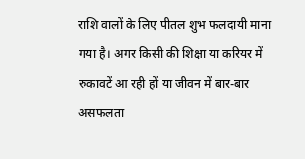राशि वालों के लिए पीतल शुभ फलदायी माना गया है। अगर किसी की शिक्षा या करियर में रुकावटें आ रही हों या जीवन में बार-बार असफलता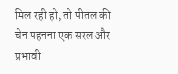मिल रही हो, तो पीतल की चेन पहनना एक सरल और प्रभावी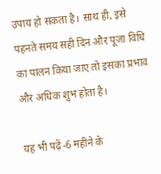उपाय हो सकता है। साथ ही, इसे पहनते समय सही दिन और पूजा विधि का पालन किया जाए तो इसका प्रभाव और अधिक शुभ होता है।

यह भी पढ़ें-6 महीने के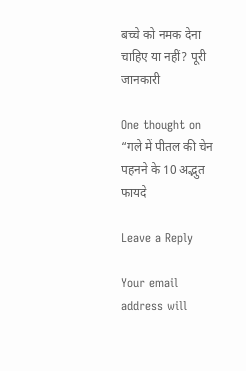बच्चे को नमक देना चाहिए या नहीं? पूरी जानकारी

One thought on “गले में पीतल की चेन पहनने के 10 अद्भुत फायदे

Leave a Reply

Your email address will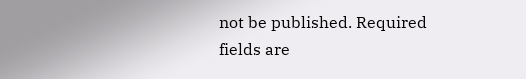not be published. Required fields are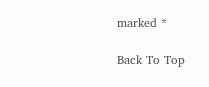marked *

Back To Top